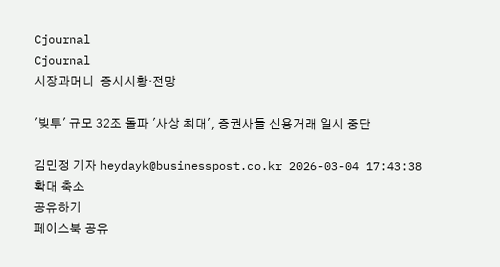Cjournal
Cjournal
시장과머니  증시시황·전망

'빚투' 규모 32조 돌파 '사상 최대', 증권사들 신용거래 일시 중단

김민정 기자 heydayk@businesspost.co.kr 2026-03-04 17:43:38
확대 축소
공유하기
페이스북 공유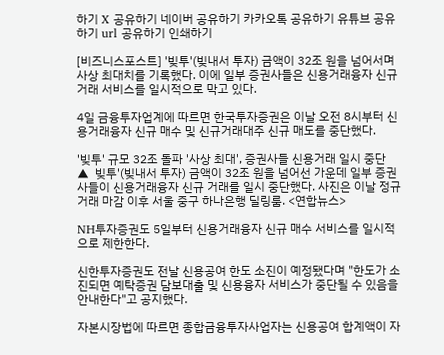하기 X 공유하기 네이버 공유하기 카카오톡 공유하기 유튜브 공유하기 url 공유하기 인쇄하기

[비즈니스포스트] '빚투'(빚내서 투자) 금액이 32조 원을 넘어서며 사상 최대치를 기록했다. 이에 일부 증권사들은 신용거래융자 신규 거래 서비스를 일시적으로 막고 있다.

4일 금융투자업계에 따르면 한국투자증권은 이날 오전 8시부터 신용거래융자 신규 매수 및 신규거래대주 신규 매도를 중단했다.

'빚투' 규모 32조 돌파 '사상 최대', 증권사들 신용거래 일시 중단
▲  빚투'(빚내서 투자) 금액이 32조 원을 넘어선 가운데 일부 증권사들이 신용거래융자 신규 거래를 일시 중단했다. 사진은 이날 정규거래 마감 이후 서울 중구 하나은행 딜링룸. <연합뉴스>

NH투자증권도 5일부터 신용거래융자 신규 매수 서비스를 일시적으로 제한한다.

신한투자증권도 전날 신용공여 한도 소진이 예정됐다며 "한도가 소진되면 예탁증권 담보대출 및 신용융자 서비스가 중단될 수 있음을 안내한다"고 공지했다.

자본시장법에 따르면 종합금융투자사업자는 신용공여 합계액이 자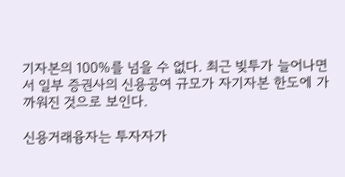기자본의 100%를 넘을 수 없다. 최근 빚투가 늘어나면서 일부 증권사의 신용공여 규모가 자기자본 한도에 가까워진 것으로 보인다.

신용거래융자는 투자자가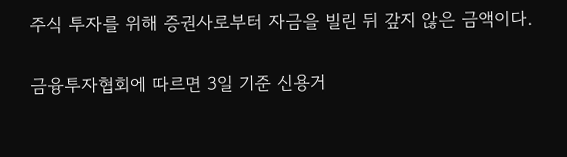주식 투자를 위해 증권사로부터 자금을 빌린 뒤 갚지 않은 금액이다.

금융투자협회에 따르면 3일 기준 신용거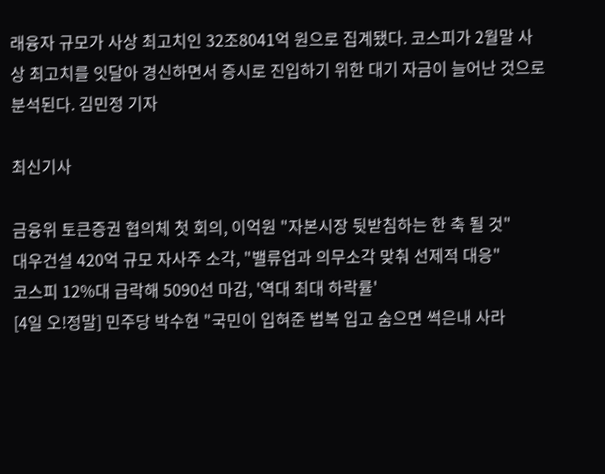래융자 규모가 사상 최고치인 32조8041억 원으로 집계됐다. 코스피가 2월말 사상 최고치를 잇달아 경신하면서 증시로 진입하기 위한 대기 자금이 늘어난 것으로 분석된다. 김민정 기자

최신기사

금융위 토큰증권 협의체 첫 회의, 이억원 "자본시장 뒷받침하는 한 축 될 것"
대우건설 420억 규모 자사주 소각, "밸류업과 의무소각 맞춰 선제적 대응"
코스피 12%대 급락해 5090선 마감, '역대 최대 하락률'
[4일 오!정말] 민주당 박수현 "국민이 입혀준 법복 입고 숨으면 썩은내 사라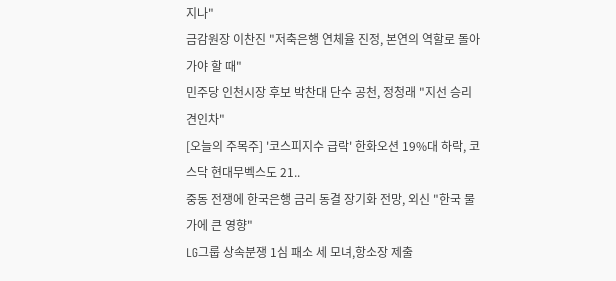지나"
금감원장 이찬진 "저축은행 연체율 진정, 본연의 역할로 돌아가야 할 때"
민주당 인천시장 후보 박찬대 단수 공천, 정청래 "지선 승리 견인차"
[오늘의 주목주] '코스피지수 급락' 한화오션 19%대 하락, 코스닥 현대무벡스도 21..
중동 전쟁에 한국은행 금리 동결 장기화 전망, 외신 "한국 물가에 큰 영향"
LG그룹 상속분쟁 1심 패소 세 모녀,항소장 제출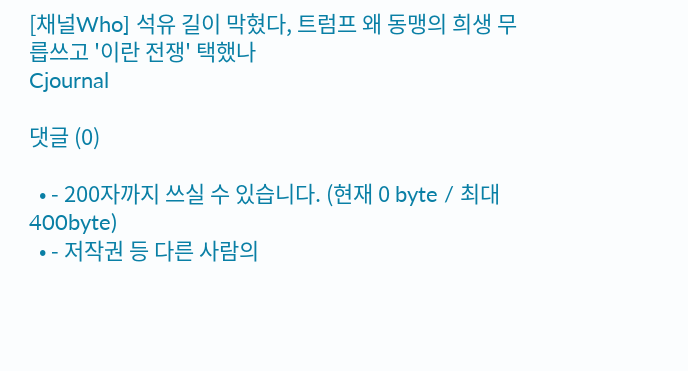[채널Who] 석유 길이 막혔다, 트럼프 왜 동맹의 희생 무릅쓰고 '이란 전쟁' 택했나
Cjournal

댓글 (0)

  • - 200자까지 쓰실 수 있습니다. (현재 0 byte / 최대 400byte)
  • - 저작권 등 다른 사람의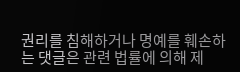권리를 침해하거나 명예를 훼손하는 댓글은 관련 법률에 의해 제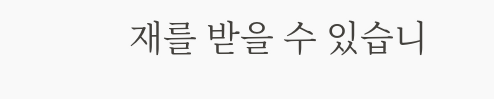재를 받을 수 있습니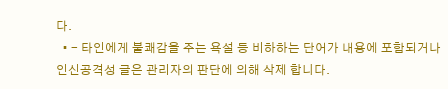다.
  • - 타인에게 불쾌감을 주는 욕설 등 비하하는 단어가 내용에 포함되거나 인신공격성 글은 관리자의 판단에 의해 삭제 합니다.